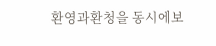환영과환청을 동시에보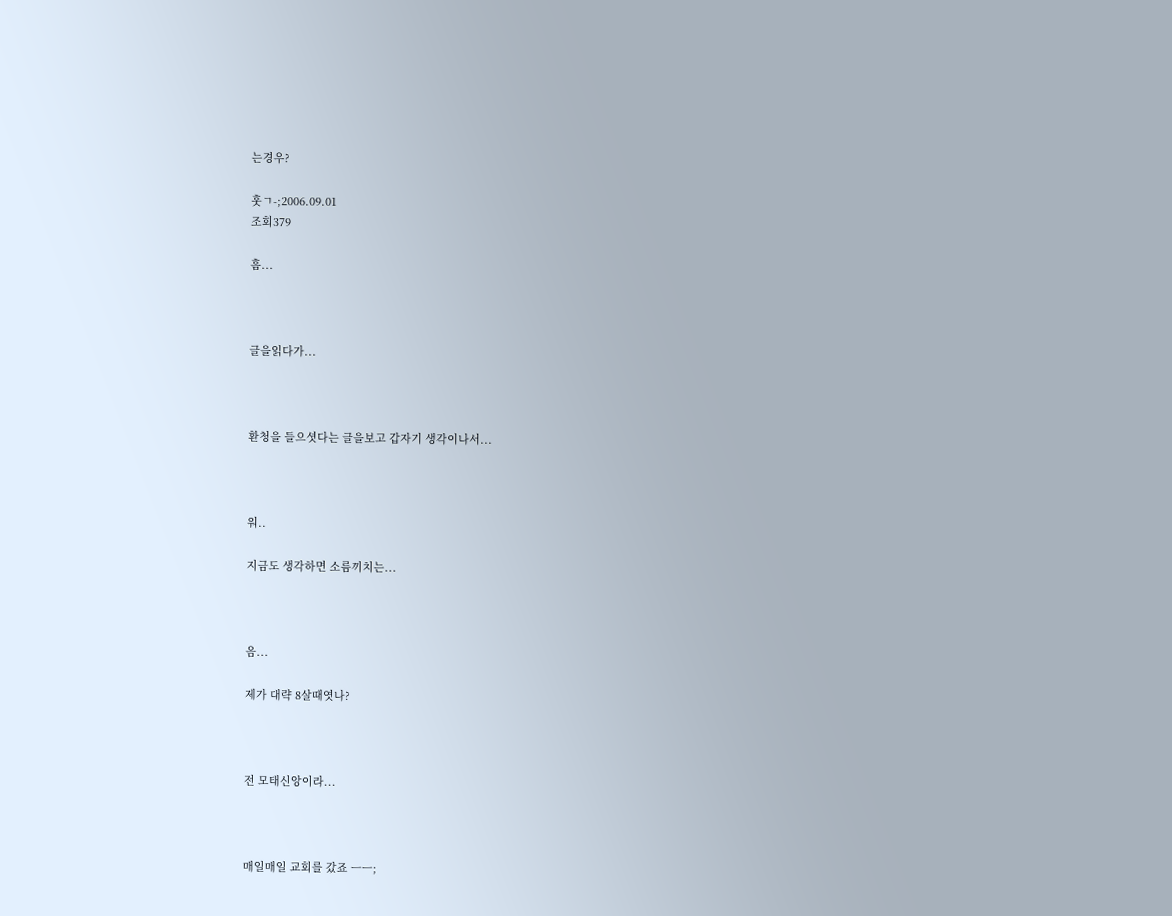는경우?

훗ㄱ-;2006.09.01
조회379

흠...



글을읽다가...



환청을 들으셧다는 글을보고 갑자기 생각이나서...



워..

지금도 생각하면 소름끼치는...



음...

제가 대략 8살때엿나?



전 모태신앙이라...



매일매일 교회를 갔죠 ㅡㅡ;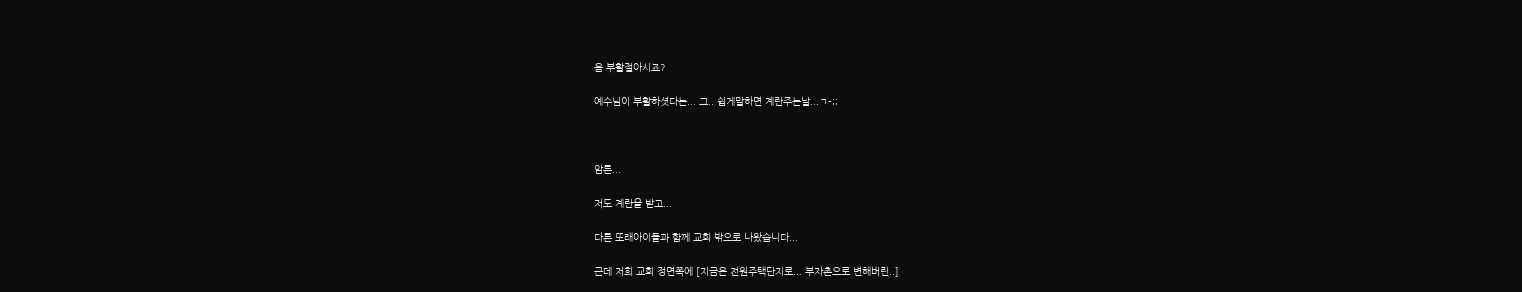음 부활절아시죠?

예수님이 부활하셧다는... 그.. 쉽게말하면 계란주는날...ㄱ-;;



암튼...

저도 계란을 받고...

다른 또래아이들과 함께 교회 밖으로 나왔습니다...

근데 저희 교회 정면쪽에 [지금은 전원주택단지로... 부자촌으로 변해버린..]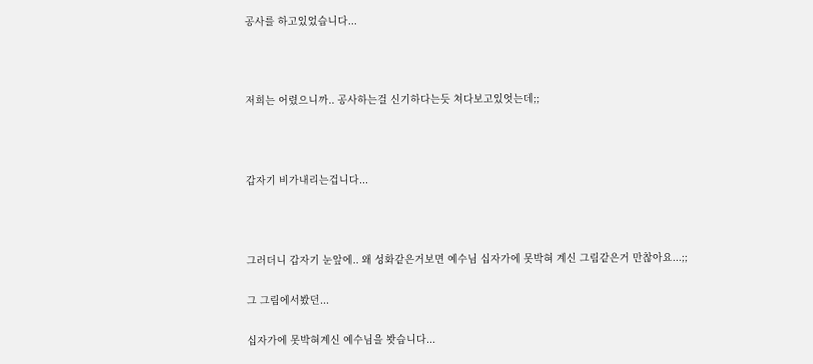공사를 하고있었습니다...



저희는 어렸으니까.. 공사하는걸 신기하다는듯 쳐다보고있엇는데;;



갑자기 비가내리는겁니다...



그러더니 갑자기 눈앞에.. 왜 성화같은거보면 예수님 십자가에 못박혀 계신 그림같은거 만찮아요...;;

그 그림에서봤던...

십자가에 못박혀계신 예수님을 봣습니다...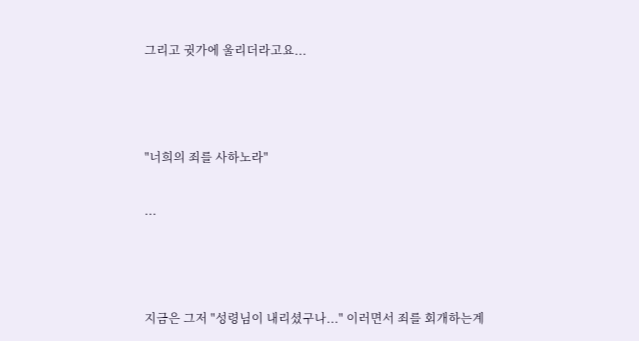그리고 귓가에 울리더라고요...



"너희의 죄를 사하노라"

...



지금은 그저 "성령님이 내리셨구나..." 이러면서 죄를 회개하는계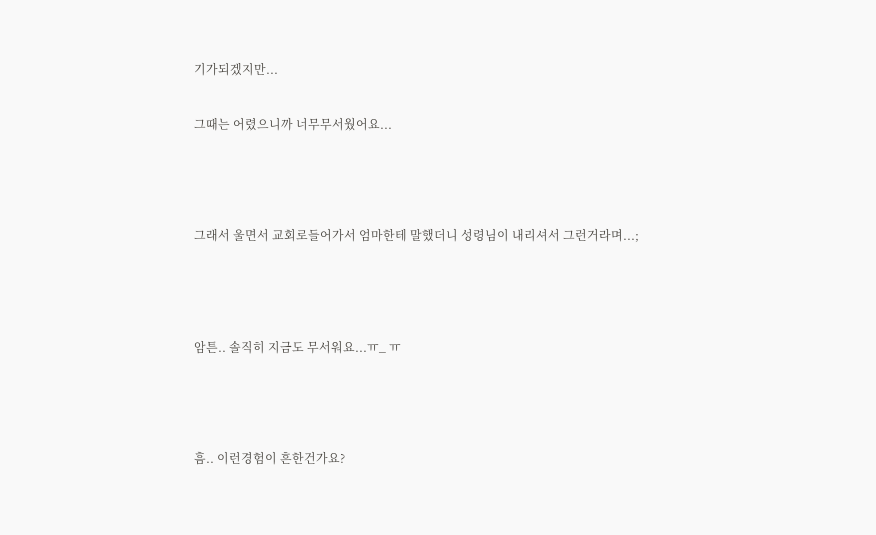기가되겠지만...

그때는 어렸으니까 너무무서웠어요...



그래서 울면서 교회로들어가서 엄마한테 말했더니 성령님이 내리셔서 그런거라며...;



암튼.. 솔직히 지금도 무서워요...ㅠ_ ㅠ



흠.. 이런경험이 흔한건가요?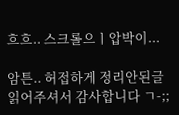흐흐.. 스크롤으ㅣ압박이...

암튼.. 허접하게 정리안된글 읽어주셔서 감사합니다 ㄱ-;;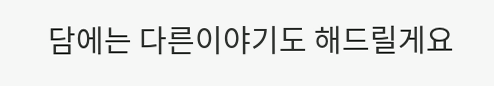담에는 다른이야기도 해드릴게요